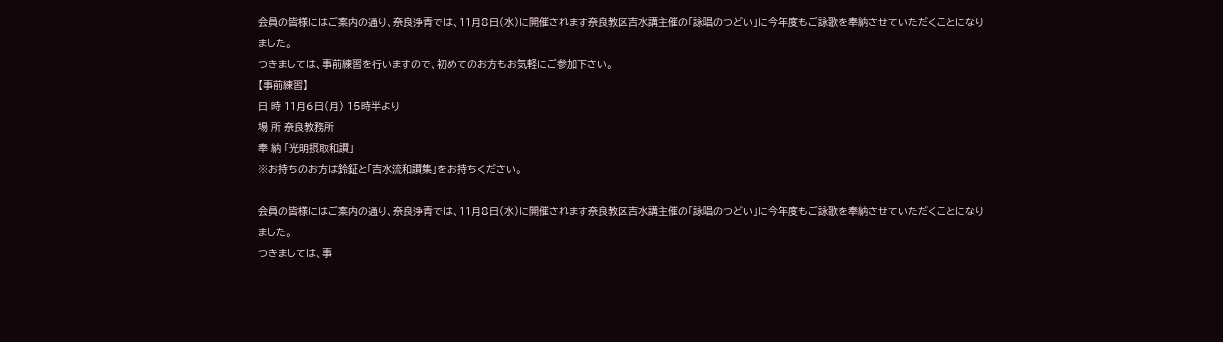会員の皆様にはご案内の通り、奈良浄青では、11月8日(水)に開催されます奈良教区吉水講主催の「詠唱のつどい」に今年度もご詠歌を奉納させていただくことになりました。
つきましては、事前練習を行いますので、初めてのお方もお気軽にご参加下さい。
【事前練習】
日 時 11月6日(月) 15時半より
場 所 奈良教務所
奉 納 「光明摂取和讃」
※お持ちのお方は鈴鉦と「吉水流和讃集」をお持ちください。

会員の皆様にはご案内の通り、奈良浄青では、11月8日(水)に開催されます奈良教区吉水講主催の「詠唱のつどい」に今年度もご詠歌を奉納させていただくことになりました。
つきましては、事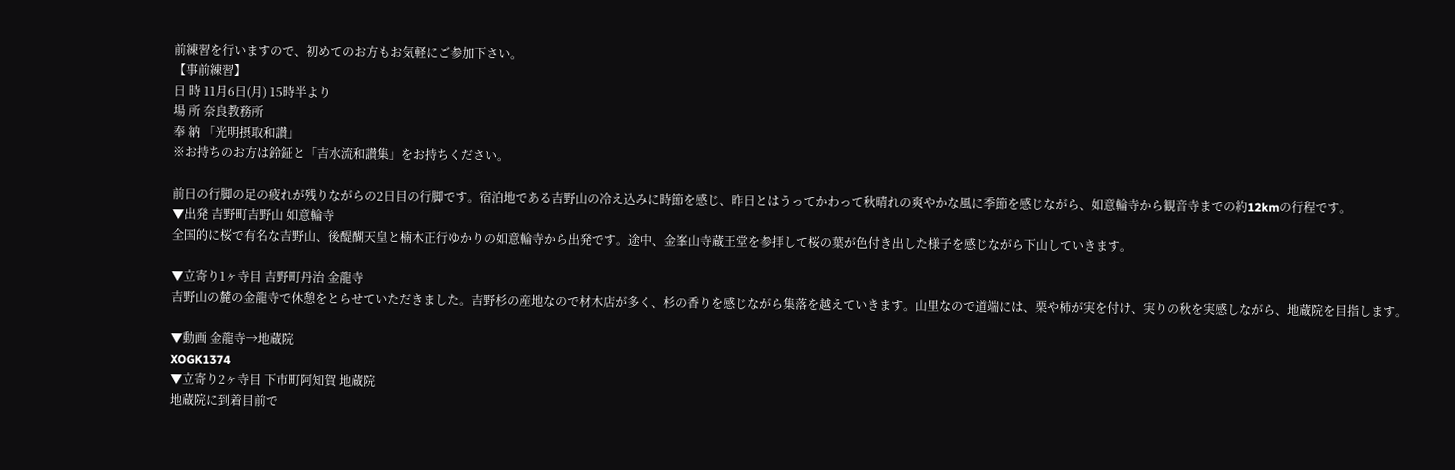前練習を行いますので、初めてのお方もお気軽にご参加下さい。
【事前練習】
日 時 11月6日(月) 15時半より
場 所 奈良教務所
奉 納 「光明摂取和讃」
※お持ちのお方は鈴鉦と「吉水流和讃集」をお持ちください。

前日の行脚の足の疲れが残りながらの2日目の行脚です。宿泊地である吉野山の冷え込みに時節を感じ、昨日とはうってかわって秋晴れの爽やかな風に季節を感じながら、如意輪寺から観音寺までの約12kmの行程です。
▼出発 吉野町吉野山 如意輪寺
全国的に桜で有名な吉野山、後醍醐天皇と楠木正行ゆかりの如意輪寺から出発です。途中、金峯山寺蔵王堂を参拝して桜の葉が色付き出した様子を感じながら下山していきます。

▼立寄り1ヶ寺目 吉野町丹治 金龍寺
吉野山の麓の金龍寺で休憩をとらせていただきました。吉野杉の産地なので材木店が多く、杉の香りを感じながら集落を越えていきます。山里なので道端には、栗や柿が実を付け、実りの秋を実感しながら、地蔵院を目指します。

▼動画 金龍寺→地蔵院
XOGK1374
▼立寄り2ヶ寺目 下市町阿知賀 地蔵院
地蔵院に到着目前で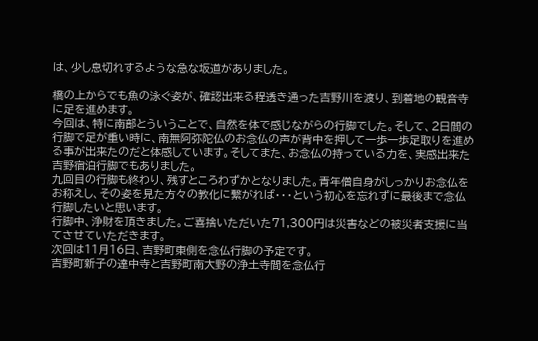は、少し息切れするような急な坂道がありました。

橋の上からでも魚の泳ぐ姿が、確認出来る程透き通った吉野川を渡り、到着地の観音寺に足を進めます。
今回は、特に南部とういうことで、自然を体で感じながらの行脚でした。そして、2日間の行脚で足が重い時に、南無阿弥陀仏のお念仏の声が背中を押して一歩一歩足取りを進める事が出来たのだと体感しています。そしてまた、お念仏の持っている力を、実感出来た吉野宿泊行脚でもありました。
九回目の行脚も終わり、残すところわずかとなりました。青年僧自身がしっかりお念仏をお称えし、その姿を見た方々の教化に繋がれば・・・という初心を忘れずに最後まで念仏行脚したいと思います。
行脚中、浄財を頂きました。ご喜捨いただいた71,300円は災害などの被災者支援に当てさせていただきます。
次回は11月16日、吉野町東側を念仏行脚の予定です。
吉野町新子の達中寺と吉野町南大野の浄土寺間を念仏行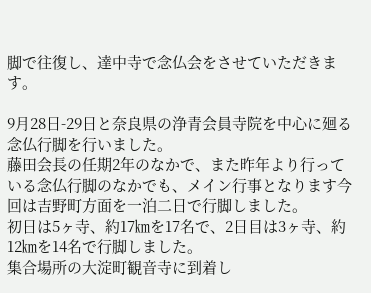脚で往復し、達中寺で念仏会をさせていただきます。

9月28日-29日と奈良県の浄青会員寺院を中心に廻る念仏行脚を行いました。
藤田会長の任期2年のなかで、また昨年より行っている念仏行脚のなかでも、メイン行事となります今回は吉野町方面を一泊二日で行脚しました。
初日は5ヶ寺、約17㎞を17名で、2日目は3ヶ寺、約12㎞を14名で行脚しました。
集合場所の大淀町観音寺に到着し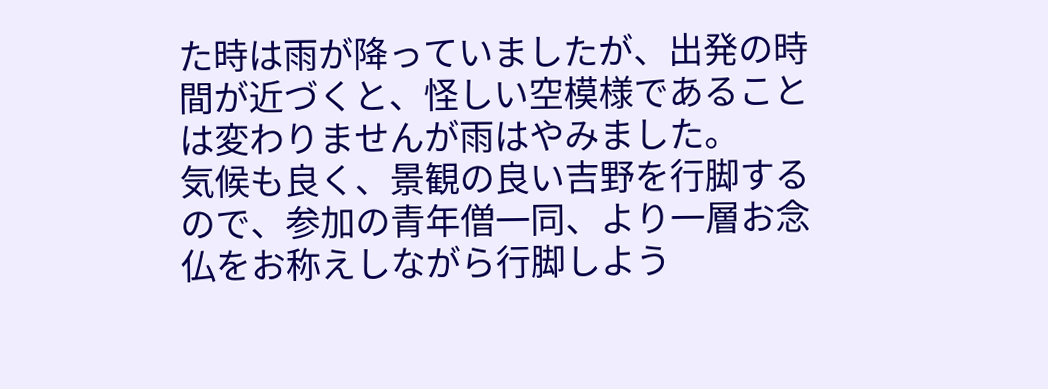た時は雨が降っていましたが、出発の時間が近づくと、怪しい空模様であることは変わりませんが雨はやみました。
気候も良く、景観の良い吉野を行脚するので、参加の青年僧一同、より一層お念仏をお称えしながら行脚しよう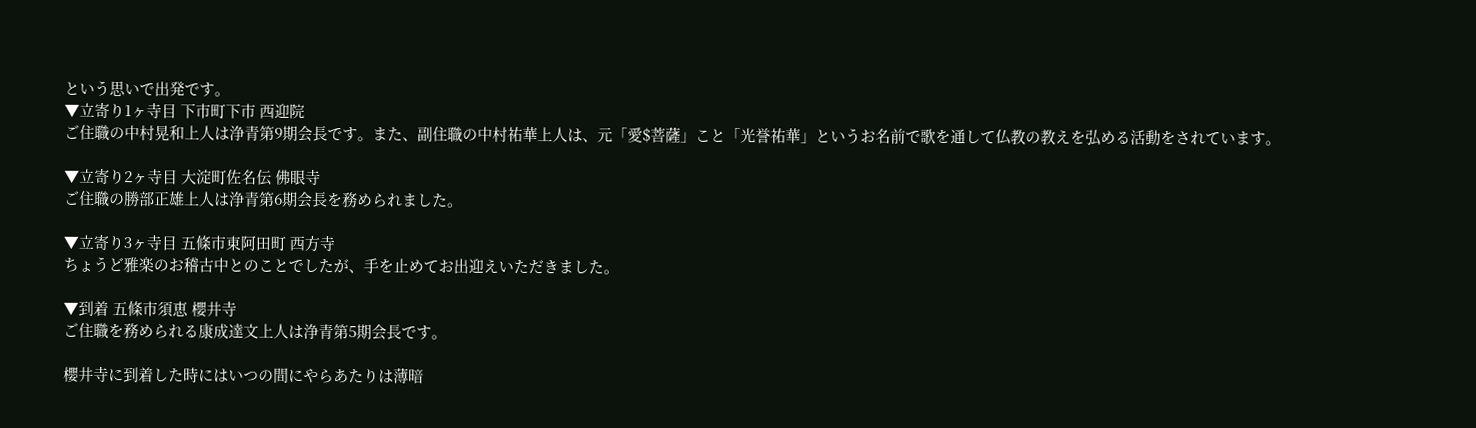という思いで出発です。
▼立寄り1ヶ寺目 下市町下市 西迎院
ご住職の中村晃和上人は浄青第9期会長です。また、副住職の中村祐華上人は、元「愛$菩薩」こと「光誉祐華」というお名前で歌を通して仏教の教えを弘める活動をされています。

▼立寄り2ヶ寺目 大淀町佐名伝 佛眼寺
ご住職の勝部正雄上人は浄青第6期会長を務められました。

▼立寄り3ヶ寺目 五條市東阿田町 西方寺
ちょうど雅楽のお稽古中とのことでしたが、手を止めてお出迎えいただきました。

▼到着 五條市須恵 櫻井寺
ご住職を務められる康成達文上人は浄青第5期会長です。

櫻井寺に到着した時にはいつの間にやらあたりは薄暗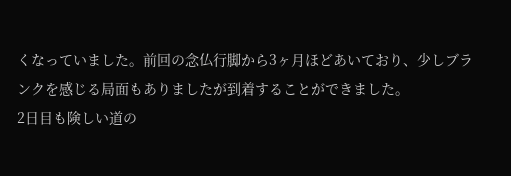くなっていました。前回の念仏行脚から3ヶ月ほどあいており、少しブランクを感じる局面もありましたが到着することができました。
2日目も険しい道の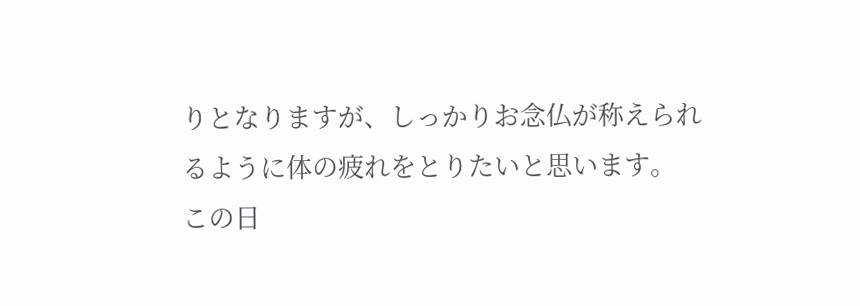りとなりますが、しっかりお念仏が称えられるように体の疲れをとりたいと思います。
この日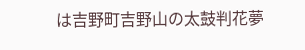は吉野町吉野山の太鼓判花夢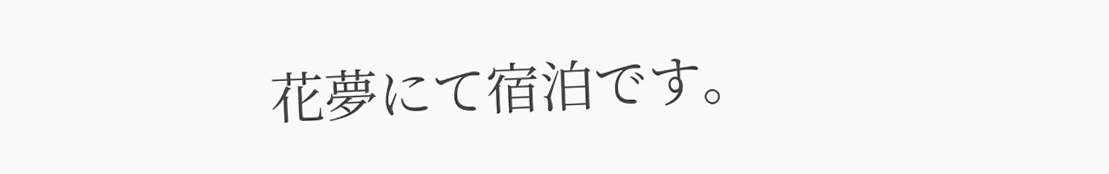花夢にて宿泊です。